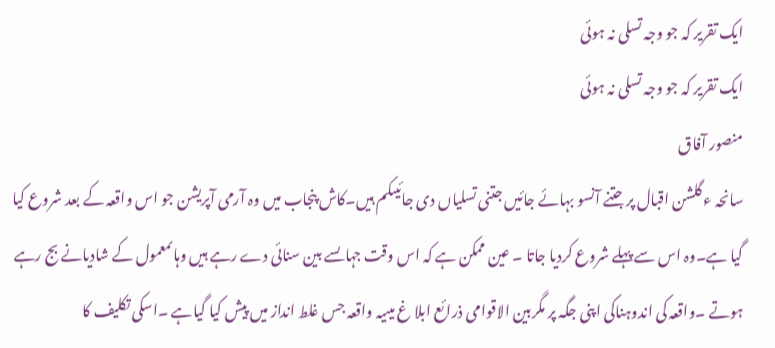ایک تقریر کہ جو وجہ تسلی نہ ہوئی
ایک تقریر کہ جو وجہ تسلی نہ ہوئی
منصور آفاق
سانحہ ء گلشن اقبال پر جتنے آنسو بہائے جائیں جتنی تسلیاں دی جائیںکم ہیں۔کاش پنجاب میں وہ آرمی آپریشن جو اس واقعہ کے بعد شروع کیا گیا ہے۔وہ اس سے پہلے شروع کردیا جاتا ۔ عین ممکن ہے کہ اس وقت جہاںسے بین سنائی دے رہے ہیں وہاںمعمول کے شادیانے بج رہے ہوتے ۔واقعہ کی اندوہناکی اپنی جگہ پر مگربین الاقوامی ذرائع ابلا غ میںیہ واقعہ جس غلط انداز میں پیش کیا گیاہے ۔اسکی تکلیف کا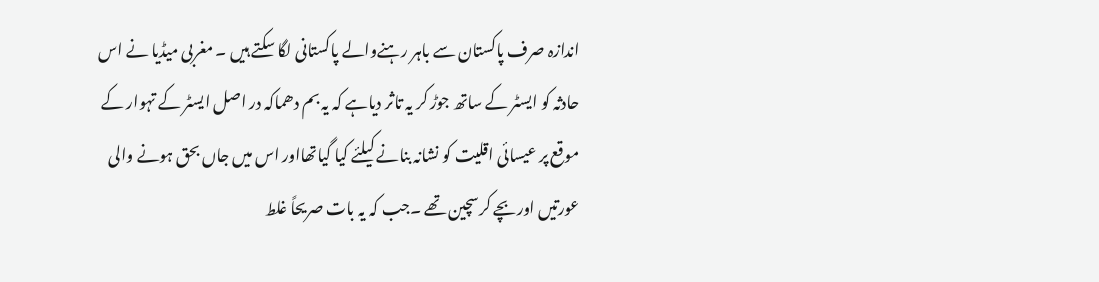اندازہ صرف پاکستان سے باہر رہنےوالے پاکستانی لگا سکتے ہیں ۔ مغربی میڈیا نے اس حادثہ کو ایسٹر کے ساتھ جوڑ کر یہ تاثر دیاہے کہ یہ بم دھماکہ در اصل ایسٹر کے تہوار کے موقع پر عیسائی اقلیت کو نشانہ بنانے کیلئے کیا گیاتھااور اس میں جاں بحق ہونے والی عورتیں اوربچے کرسچین تھے ۔جب کہ یہ بات صریحاً غلط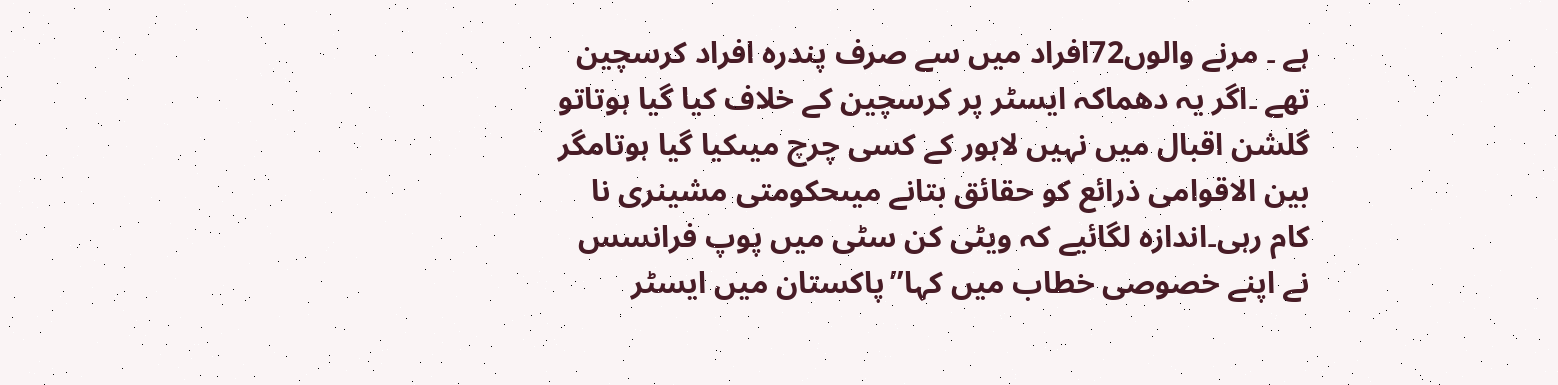ہے ۔ مرنے والوں72افراد میں سے صرف پندرہ افراد کرسچین تھے ۔اگر یہ دھماکہ ایسٹر پر کرسچین کے خلاف کیا گیا ہوتاتو گلشن اقبال میں نہیں لاہور کے کسی چرچ میںکیا گیا ہوتامگر بین الاقوامی ذرائع کو حقائق بتانے میںحکومتی مشینری نا کام رہی۔اندازہ لگائیے کہ ویٹی کن سٹی میں پوپ فرانسس نے اپنے خصوصی خطاب میں کہا’’پاکستان میں ایسٹر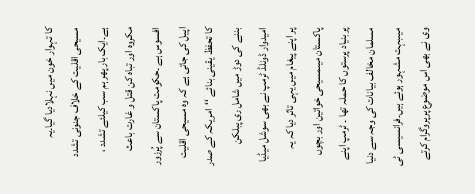کا تہوار خون میں نہلادیا گیا۔یہ مسیحی اقلیت کے خلاف جنونی تشدد ہے۔ایک بار پھر ہم سب کیلئے تشدد ، مکروہ اور تباہ کن قتل و غارت باعث افسوس ہے ۔حکومت پاکستان سے پُرزور اپیل کی جاتی ہے کہ وہ مسیحی اقلیت کا تحفظ یقینی بنائے ‘‘امریکہ کے صدر بننے کی دوڑ میں شامل ری پبلکن امیدوار ڈونلڈ ٹرمپ نے بھی سوشل میڈیا پر اپنے پیغام میں یہی تاثر دیا کہ یہ پاکستان میںمسیحی خواتین اور بچوں پربنیاد پرستوں کا حملہ تھا ۔ ٹرمپ اپنے مسلمان مخالف بیانات کی وجہ سے دنیا میںبہت مشہور ہوئے ہیں۔فرانسیسی ٹی وی نے بھی اس موضوع پرپروگرام کرتے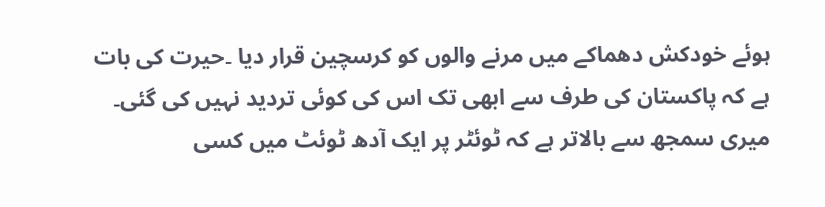ہوئے خودکش دھماکے میں مرنے والوں کو کرسچین قرار دیا ۔حیرت کی بات ہے کہ پاکستان کی طرف سے ابھی تک اس کی کوئی تردید نہیں کی گئی۔ میری سمجھ سے بالاتر ہے کہ ٹوئٹر پر ایک آدھ ٹوئٹ میں کسی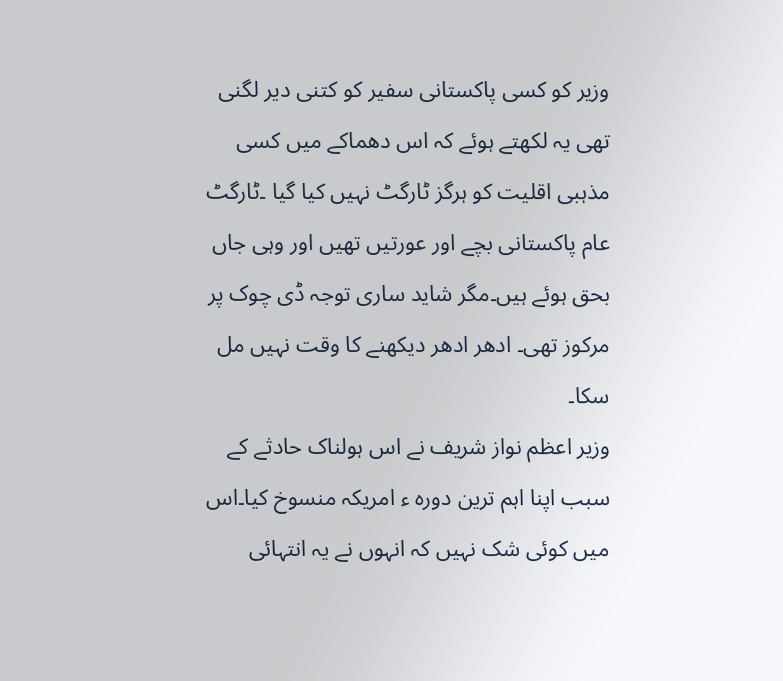وزیر کو کسی پاکستانی سفیر کو کتنی دیر لگنی تھی یہ لکھتے ہوئے کہ اس دھماکے میں کسی مذہبی اقلیت کو ہرگز ٹارگٹ نہیں کیا گیا ۔ٹارگٹ عام پاکستانی بچے اور عورتیں تھیں اور وہی جاں بحق ہوئے ہیں۔مگر شاید ساری توجہ ڈی چوک پر مرکوز تھی۔ ادھر ادھر دیکھنے کا وقت نہیں مل سکا۔
وزیر اعظم نواز شریف نے اس ہولناک حادثے کے سبب اپنا اہم ترین دورہ ء امریکہ منسوخ کیا۔اس میں کوئی شک نہیں کہ انہوں نے یہ انتہائی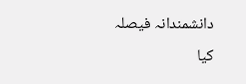دانشمندانہ فیصلہ کیا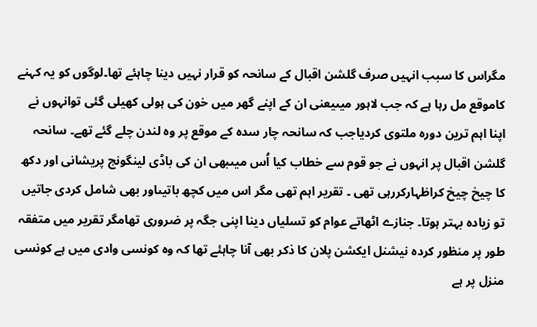مگراس کا سبب انہیں صرف گلشن اقبال کے سانحہ کو قرار نہیں دینا چاہئے تھا۔لوگوں کو یہ کہنے کاموقع مل رہا ہے کہ جب لاہور میںیعنی ان کے اپنے گھر میں خون کی ہولی کھیلی گئی توانہوں نے اپنا اہم ترین دورہ ملتوی کردیاجب کہ سانحہ چار سدہ کے موقع پر وہ لندن چلے گئے تھے۔ سانحہ گلشن اقبال پر انہوں نے جو قوم سے خطاب کیا اُس میںبھی ان کی باڈی لینگونج پریشانی اور دکھ کا چیخ چیخ کراظہارکررہی تھی ۔ تقریر اہم تھی مگر اس میں کچھ باتیںاور بھی شامل کردی جاتیں تو زیادہ بہتر ہوتا۔ جنازے اٹھاتے عوام کو تسلیاں دینا اپنی جگہ پر ضروری تھامگر تقریر میں متفقہ طور پر منظور کردہ نیشنل ایکشن پلان کا ذکر بھی آنا چاہئے تھا کہ وہ کونسی وادی میں ہے کونسی منزل پر ہے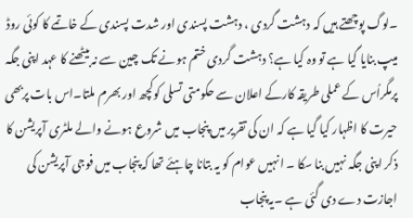۔لوگ پوچھتے ہیں کہ دہشت گردی ، دہشت پسندی اور شدت پسندی کے خاتمے کا کوئی روڈ میپ بنایا گیا ہے تو وہ کیا ہے؟ دہشت گردی ختم ہونے تک چین سے نہ بیٹھنے کا عہد اپنی جگہ پرمگراُس کے عملی طریقہ کارکے اعلان سے حکومتی تسلی کوکچھ اور بھرم ملتا۔اس بات پربھی حیرت کا اظہار کیا گیا ہے کہ ان کی تقریر میں پنجاب میں شروع ہونے والے ملٹری آپریشن کا ذکر اپنی جگہ نہیں بنا سکا ۔ انہیں عوام کو یہ بتانا چاہئے تھا کہ پنجاب میں فوجی آپریشن کی اجازت دے دی گئی ہے ۔یہ پنجاب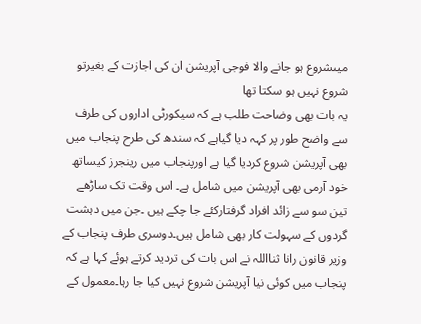میںشروع ہو جانے والا فوجی آپریشن ان کی اجازت کے بغیرتو شروع نہیں ہو سکتا تھا
یہ بات بھی وضاحت طلب ہے کہ سیکورٹی اداروں کی طرف سے واضح طور پر کہہ دیا گیاہے کہ سندھ کی طرح پنجاب میں بھی آپریشن شروع کردیا گیا ہے اورپنجاب میں رینجرز کیساتھ خود آرمی بھی آپریشن میں شامل ہے۔ اس وقت تک ساڑھے تین سو سے زائد افراد گرفتارکئے جا چکے ہیں ۔جن میں دہشت گردوں کے سہولت کار بھی شامل ہیں۔دوسری طرف پنجاب کے وزیر قانون رانا ثنااللہ نے اس بات کی تردید کرتے ہوئے کہا ہے کہ پنجاب میں کوئی نیا آپریشن شروع نہیں کیا جا رہا۔معمول کے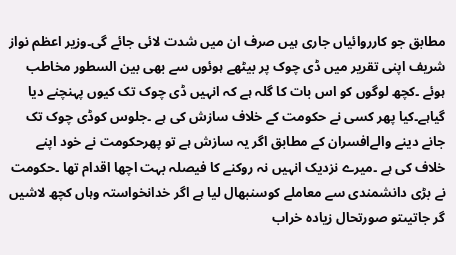مطابق جو کارروائیاں جاری ہیں صرف ان میں شدت لائی جائے گی۔وزیر اعظم نواز شریف اپنی تقریر میں ڈی چوک پر بیٹھے ہوئوں سے بھی بین السطور مخاطب ہوئے ۔کچھ لوگوں کو اس بات کا گلہ ہے کہ انہیں ڈی چوک تک کیوں پہنچنے دیا گیاہے۔کیا پھر کسی نے حکومت کے خلاف سازش کی ہے ۔جلوس کوڈی چوک تک جانے دینے والےافسران کے مطابق اگر یہ سازش ہے تو پھرحکومت نے خود اپنے خلاف کی ہے ۔میرے نزدیک انہیں نہ روکنے کا فیصلہ بہت اچھا اقدام تھا ۔حکومت نے بڑی دانشمندی سے معاملے کوسنبھال لیا ہے اگر خدانخواستہ وہاں کچھ لاشیں گر جاتیںتو صورتحال زیادہ خراب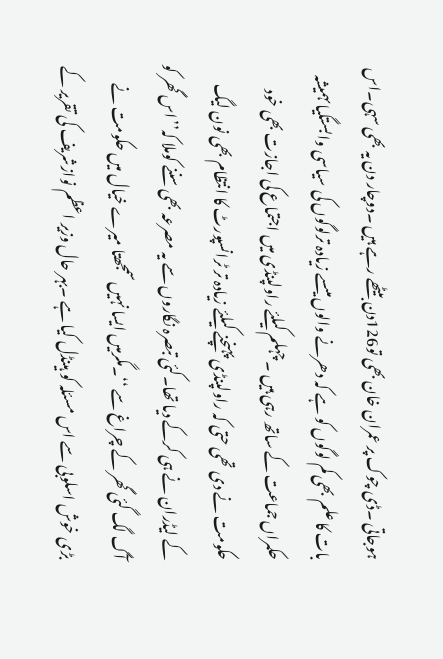ہوجاتی ۔ڈی چوک پر عمران خان بھی تو126دن بیٹھے رہے ہیں ۔دوچار دن یہ بھی سہی۔اس بات کا علم بھی کم لوگوں کو ہے کہ دھرنے والوں میںسے زیادہ ترلوگوں کی سیاسی وابستگیاںہمیشہ حکمراں جماعت کے ساتھ رہی ہیں ۔ چہلم کیلئے راولپنڈی میں اجتماع کی اجازت بھی خود حکومت نے دی تھی حتی کہ راولپنڈی پہنچنے کیلئے زیادہ تر ٹرانسپورٹ کا انتظام بھی نون لیگ کے لیڈران نے ہی کرکے دیا تھا۔کئی تبصرہ نگاروں سے یہ مصرعہ بھی سننے کوملا کہ’’اس گھر کو آگ لگ گئی گھر کے چراغ سے ‘‘۔مگرمیں ایسا نہیں سمجھتا میرے خیال میں حکومت نے بڑی خوش اسلوبی سے اس مسئلہ کو ہینڈل کیا ہے ۔بہر حال وزیر اعظم نوازشریف کی تقریر کے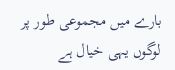بارے میں مجموعی طور پر لوگوں یہی خیال ہے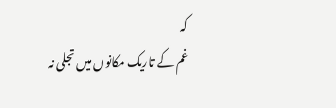کہ
غم کے تاریک مکانوں میں تجلی نہ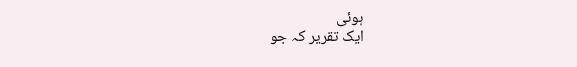ہوئی
ایک تقریر کہ جو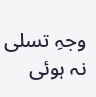وجہِ تسلی نہ ہوئی